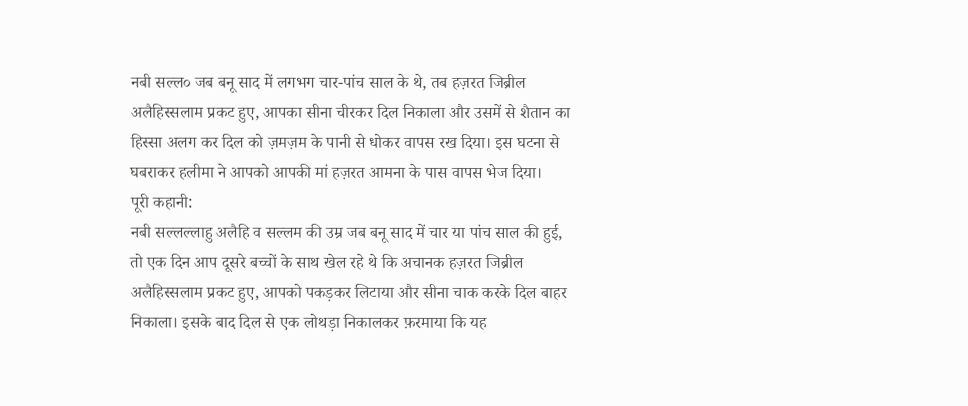नबी सल्ल० जब बनू साद में लगभग चार-पांच साल के थे, तब हज़रत जिब्रील अलैहिस्सलाम प्रकट हुए, आपका सीना चीरकर दिल निकाला और उसमें से शैतान का हिस्सा अलग कर दिल को ज़मज़म के पानी से धोकर वापस रख दिया। इस घटना से घबराकर हलीमा ने आपको आपकी मां हज़रत आमना के पास वापस भेज दिया।
पूरी कहानी:
नबी सल्लल्लाहु अलैहि व सल्लम की उम्र जब बनू साद में चार या पांच साल की हुई, तो एक दिन आप दूसरे बच्चों के साथ खेल रहे थे कि अचानक हज़रत जिब्रील अलैहिस्सलाम प्रकट हुए, आपको पकड़कर लिटाया और सीना चाक करके दिल बाहर निकाला। इसके बाद दिल से एक लोथड़ा निकालकर फ़रमाया कि यह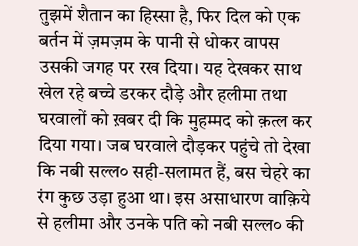तुझमें शैतान का हिस्सा है, फिर दिल को एक बर्तन में ज़मज़म के पानी से धोकर वापस उसकी जगह पर रख दिया। यह देखकर साथ खेल रहे बच्चे डरकर दौड़े और हलीमा तथा घरवालों को ख़बर दी कि मुहम्मद को क़त्ल कर दिया गया। जब घरवाले दौड़कर पहुंचे तो देखा कि नबी सल्ल० सही-सलामत हैं, बस चेहरे का रंग कुछ उड़ा हुआ था। इस असाधारण वाक़िये से हलीमा और उनके पति को नबी सल्ल० की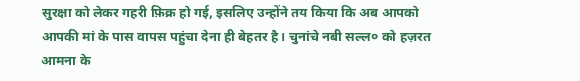सुरक्षा को लेकर गहरी फ़िक्र हो गई, इसलिए उन्होंने तय किया कि अब आपको आपकी मां के पास वापस पहुंचा देना ही बेहतर है। चुनांचे नबी सल्ल० को हज़रत आमना के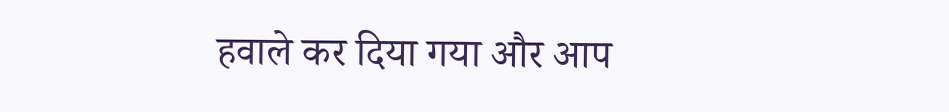हवाले कर दिया गया और आप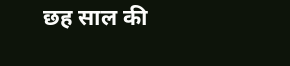छह साल की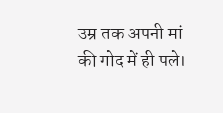उम्र तक अपनी मां की गोद में ही पले।